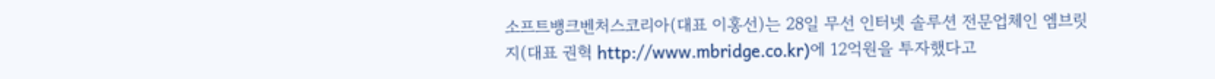소프트뱅크벤처스코리아(대표 이홍선)는 28일 무선 인터넷 솔루션 전문업체인 엠브릿지(대표 권혁 http://www.mbridge.co.kr)에 12억원을 투자했다고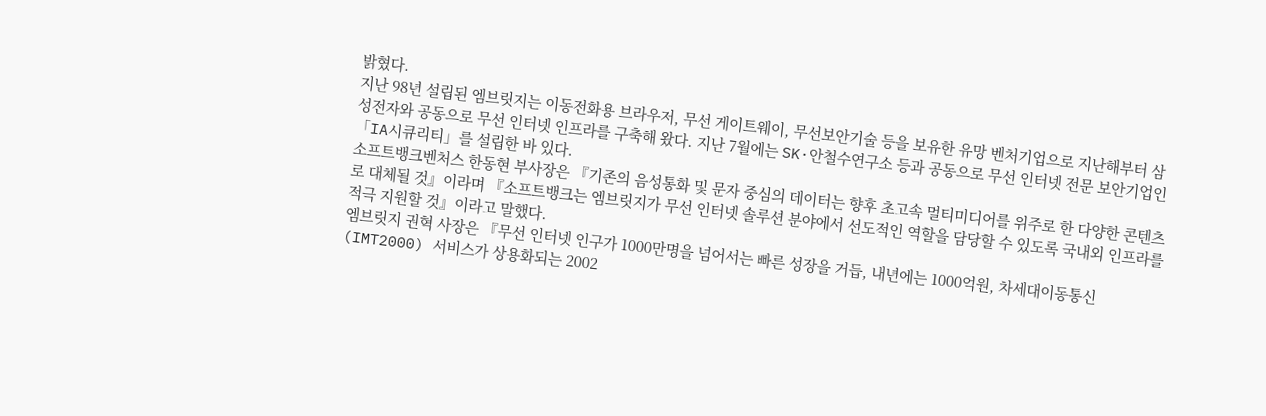밝혔다.
지난 98년 설립된 엠브릿지는 이동전화용 브라우저, 무선 게이트웨이, 무선보안기술 등을 보유한 유망 벤처기업으로 지난해부터 삼성전자와 공동으로 무선 인터넷 인프라를 구축해 왔다. 지난 7월에는 SK·안철수연구소 등과 공동으로 무선 인터넷 전문 보안기업인 「IA시큐리티」를 설립한 바 있다.
소프트뱅크벤처스 한동현 부사장은 『기존의 음성통화 및 문자 중심의 데이터는 향후 초고속 멀티미디어를 위주로 한 다양한 콘텐츠로 대체될 것』이라며 『소프트뱅크는 엠브릿지가 무선 인터넷 솔루션 분야에서 선도적인 역할을 담당할 수 있도록 국내외 인프라를 적극 지원할 것』이라고 말했다.
엠브릿지 권혁 사장은 『무선 인터넷 인구가 1000만명을 넘어서는 빠른 성장을 거듭, 내년에는 1000억원, 차세대이동통신(IMT2000) 서비스가 상용화되는 2002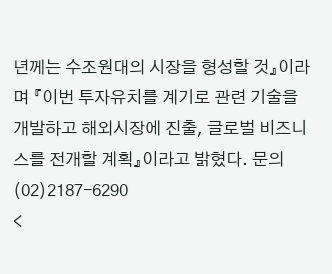년께는 수조원대의 시장을 형성할 것』이라며 『이번 투자유치를 계기로 관련 기술을 개발하고 해외시장에 진출, 글로벌 비즈니스를 전개할 계획』이라고 밝혔다. 문의 (02)2187-6290
<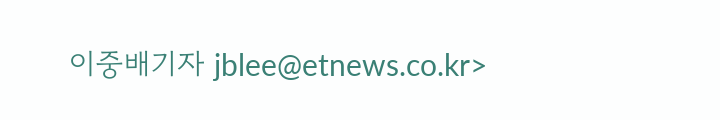이중배기자 jblee@etnews.co.kr>